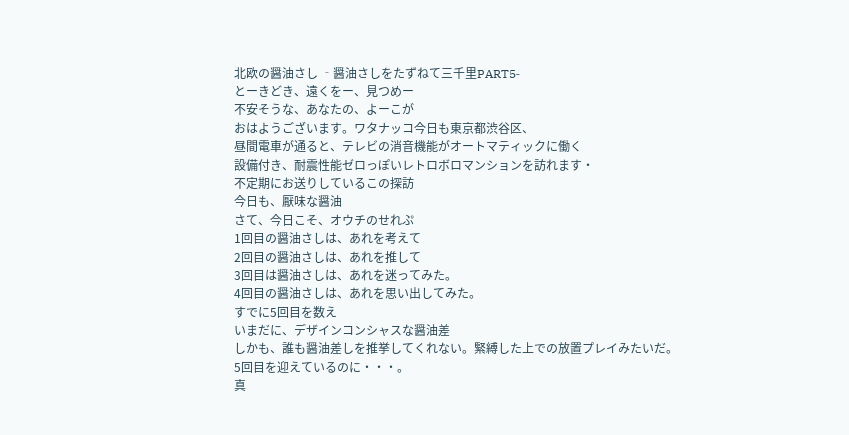北欧の醤油さし ‐醤油さしをたずねて三千里PART5‐
とーきどき、遠くをー、見つめー
不安そうな、あなたの、よーこが
おはようございます。ワタナッコ今日も東京都渋谷区、
昼間電車が通ると、テレビの消音機能がオートマティックに働く
設備付き、耐震性能ゼロっぽいレトロボロマンションを訪れます・
不定期にお送りしているこの探訪
今日も、厭味な醤油
さて、今日こそ、オウチのせれぷ
1回目の醤油さしは、あれを考えて
2回目の醤油さしは、あれを推して
3回目は醤油さしは、あれを迷ってみた。
4回目の醤油さしは、あれを思い出してみた。
すでに5回目を数え
いまだに、デザインコンシャスな醤油差
しかも、誰も醤油差しを推挙してくれない。緊縛した上での放置プレイみたいだ。
5回目を迎えているのに・・・。
真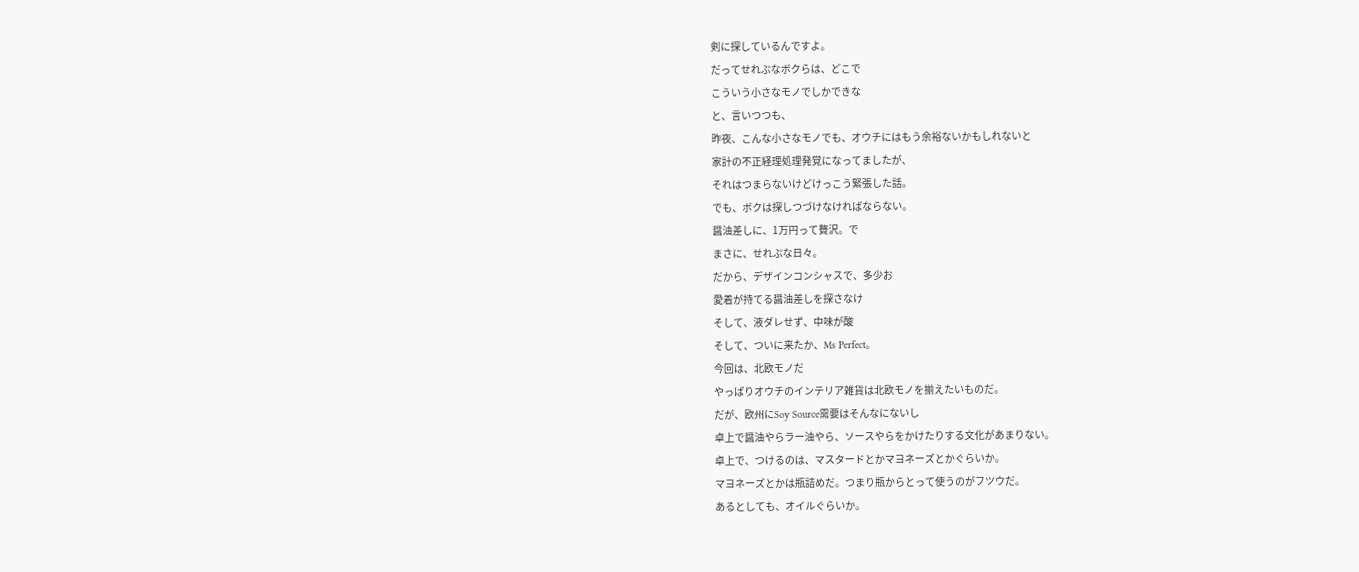剣に探しているんですよ。
だってせれぷなボクらは、どこで
こういう小さなモノでしかできな
と、言いつつも、
昨夜、こんな小さなモノでも、オウチにはもう余裕ないかもしれないと
家計の不正経理処理発覚になってましたが、
それはつまらないけどけっこう緊張した話。
でも、ボクは探しつづけなければならない。
醤油差しに、1万円って贅沢。で
まさに、せれぷな日々。
だから、デザインコンシャスで、多少お
愛着が持てる醤油差しを探さなけ
そして、液ダレせず、中味が酸
そして、ついに来たか、Ms Perfect。
今回は、北欧モノだ
やっぱりオウチのインテリア雑貨は北欧モノを揃えたいものだ。
だが、欧州にSoy Source需要はそんなにないし
卓上で醤油やらラー油やら、ソースやらをかけたりする文化があまりない。
卓上で、つけるのは、マスタードとかマヨネーズとかぐらいか。
マヨネーズとかは瓶詰めだ。つまり瓶からとって使うのがフツウだ。
あるとしても、オイルぐらいか。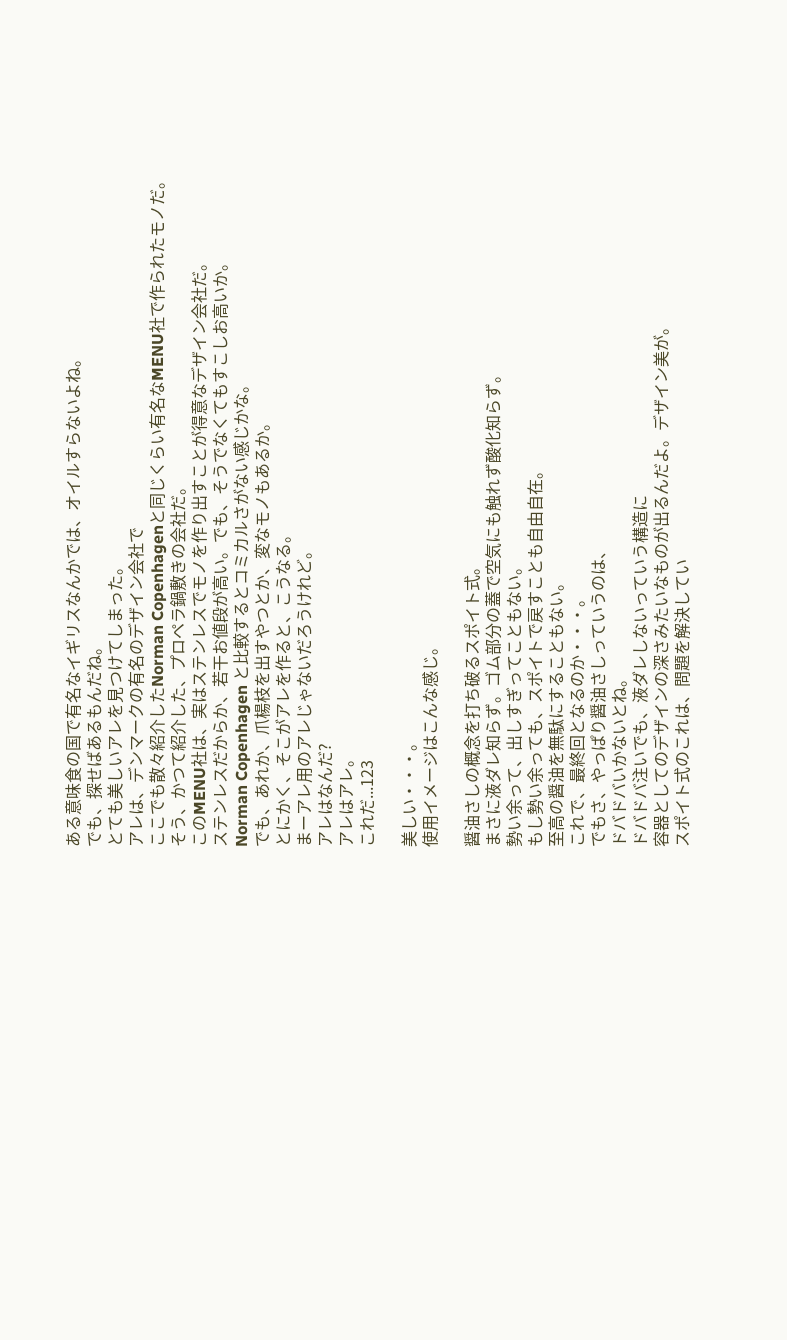ある意味食の国で有名なイギリスなんかでは、オイルすらないよね。
でも、探せばあるもんだね。
とても美しいアレを見つけてしまった。
アレは、デンマークの有名のデザイン会社で
ここでも散々紹介したNorman Copenhagenと同じくらい有名なMENU社で作られたモノだ。
そう、かつて紹介した、プロペラ鍋敷きの会社だ。
このMENU社は、実はステンレスでモノを作り出すことが得意なデザイン会社だ。
ステンレスだからか、若干お値段が高い。でも、そうでなくてもすこしお高いか。
Norman Copenhagen と比較するとコミカルさがない感じかな。
でも、あれか、爪楊枝を出すやつとか、変なモノもあるか。
とにかく、そこがアレを作ると、こうなる。
まーアレ用のアレじゃないだろうけれど。
アレはなんだ?
アレはアレ。
これだ...123

美しい・・・。
使用イメージはこんな感じ。

醤油さしの概念を打ち破るスポイト式。
まさに液ダレ知らず。ゴム部分の蓋で空気にも触れず酸化知らず。
勢い余って、出しすぎってこともない。
もし勢い余っても、スポイトで戻すことも自由自在。
至高の醤油を無駄にすることもない。
これで、最終回となるのか・・・。
でもさ、やっぱり醤油さしっていうのは、
ドバドバいかないとね。
ドバドバ注いでも、液ダレしないっていう構造に
容器としてのデザインの深さみたいなものが出るんだよ。デザイン美が。
スポイト式のこれは、問題を解決してい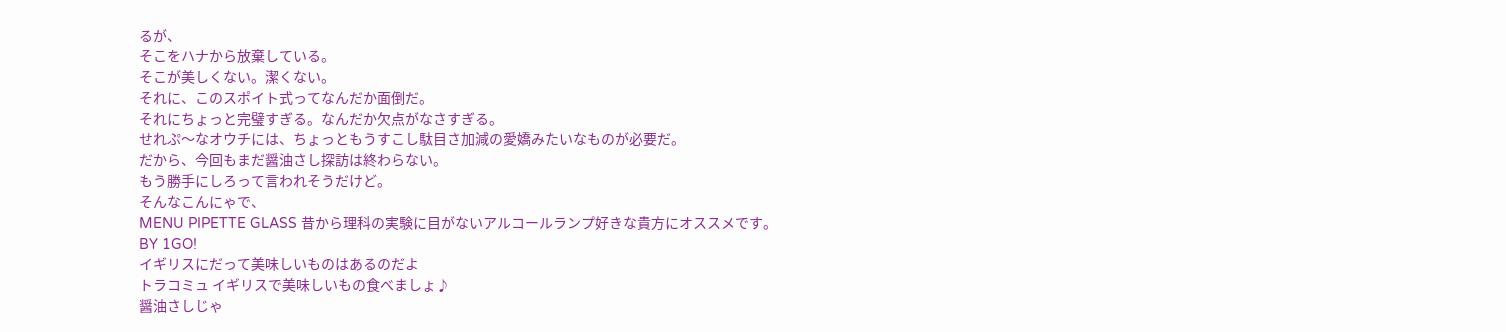るが、
そこをハナから放棄している。
そこが美しくない。潔くない。
それに、このスポイト式ってなんだか面倒だ。
それにちょっと完璧すぎる。なんだか欠点がなさすぎる。
せれぷ〜なオウチには、ちょっともうすこし駄目さ加減の愛嬌みたいなものが必要だ。
だから、今回もまだ醤油さし探訪は終わらない。
もう勝手にしろって言われそうだけど。
そんなこんにゃで、
MENU PIPETTE GLASS 昔から理科の実験に目がないアルコールランプ好きな貴方にオススメです。
BY 1GO!
イギリスにだって美味しいものはあるのだよ
トラコミュ イギリスで美味しいもの食べましょ♪
醤油さしじゃ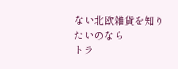ない北欧雑貨を知りたいのなら
トラ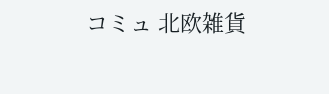コミュ 北欧雑貨